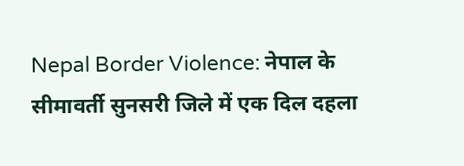Nepal Border Violence: नेपाल के सीमावर्ती सुनसरी जिले में एक दिल दहला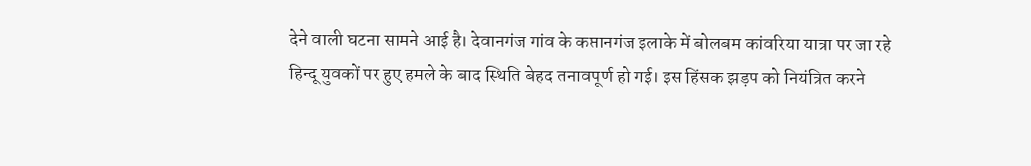देने वाली घटना सामने आई है। देवानगंज गांव के कप्तानगंज इलाके में बोलबम कांवरिया यात्रा पर जा रहे हिन्दू युवकों पर हुए हमले के बाद स्थिति बेहद तनावपूर्ण हो गई। इस हिंसक झड़प को नियंत्रित करने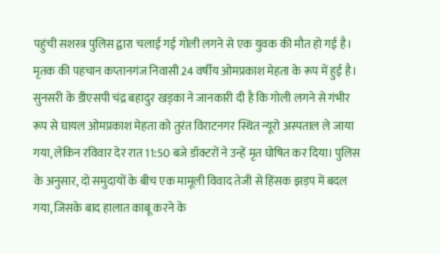पहुंची सशस्त्र पुलिस द्वारा चलाई गई गोली लगने से एक युवक की मौत हो गई है। मृतक की पहचान कप्तानगंज निवासी 24 वर्षीय ओमप्रकाश मेहता के रूप में हुई है।
सुनसरी के डीएसपी चंद्र बहादुर खड्का ने जानकारी दी है कि गोली लगने से गंभीर रूप से घायल ओमप्रकाश मेहता को तुरंत विराटनगर स्थित न्यूरो अस्पताल ले जाया गया, लेकिन रविवार देर रात 11:50 बजे डॉक्टरों ने उन्हें मृत घोषित कर दिया। पुलिस के अनुसार, दो समुदायों के बीच एक मामूली विवाद तेजी से हिंसक झड़प में बदल गया, जिसके बाद हालात काबू करने के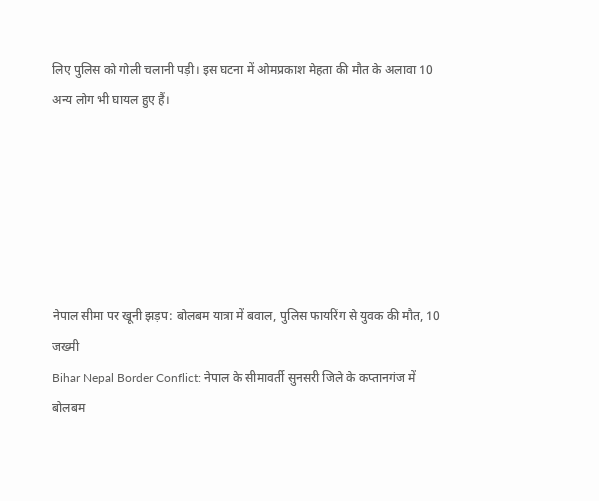लिए पुलिस को गोली चलानी पड़ी। इस घटना में ओमप्रकाश मेहता की मौत के अलावा 10 अन्य लोग भी घायल हुए हैं।






नेपाल सीमा पर खूनी झड़प: बोलबम यात्रा में बवाल, पुलिस फायरिंग से युवक की मौत, 10 जख्मी
Bihar Nepal Border Conflict: नेपाल के सीमावर्ती सुनसरी जिले के कप्तानगंज में बोलबम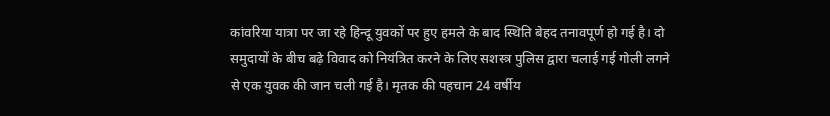कांवरिया यात्रा पर जा रहे हिन्दू युवकों पर हुए हमले के बाद स्थिति बेहद तनावपूर्ण हो गई है। दो समुदायों के बीच बढ़े विवाद को नियंत्रित करने के लिए सशस्त्र पुलिस द्वारा चलाई गई गोली लगने से एक युवक की जान चली गई है। मृतक की पहचान 24 वर्षीय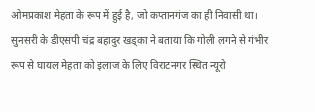ओमप्रकाश मेहता के रूप में हुई है, जो कप्तानगंज का ही निवासी था।
सुनसरी के डीएसपी चंद्र बहादुर खड्का ने बताया कि गोली लगने से गंभीर रूप से घायल मेहता को इलाज के लिए विराटनगर स्थित न्यूरो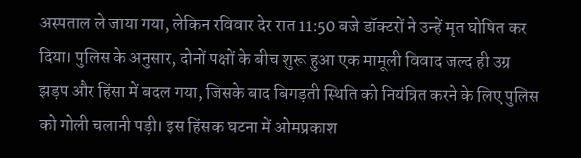अस्पताल ले जाया गया, लेकिन रविवार देर रात 11:50 बजे डॉक्टरों ने उन्हें मृत घोषित कर दिया। पुलिस के अनुसार, दोनों पक्षों के बीच शुरू हुआ एक मामूली विवाद जल्द ही उग्र झड़प और हिंसा में बदल गया, जिसके बाद बिगड़ती स्थिति को नियंत्रित करने के लिए पुलिस को गोली चलानी पड़ी। इस हिंसक घटना में ओमप्रकाश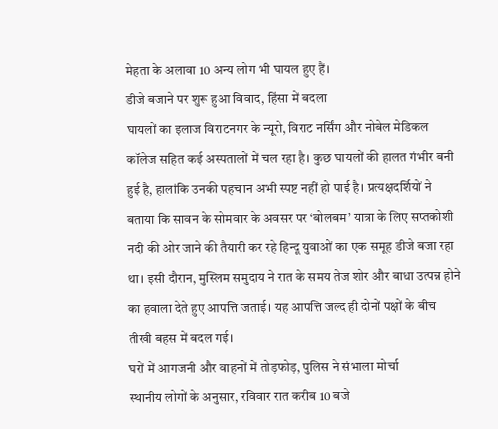मेहता के अलावा 10 अन्य लोग भी घायल हुए हैं।
डीजे बजाने पर शुरू हुआ विवाद, हिंसा में बदला
घायलों का इलाज विराटनगर के न्यूरो, विराट नर्सिंग और नोबेल मेडिकल कॉलेज सहित कई अस्पतालों में चल रहा है। कुछ घायलों की हालत गंभीर बनी हुई है, हालांकि उनकी पहचान अभी स्पष्ट नहीं हो पाई है। प्रत्यक्षदर्शियों ने बताया कि सावन के सोमवार के अवसर पर ‘बोलबम’ यात्रा के लिए सप्तकोशी नदी की ओर जाने की तैयारी कर रहे हिन्दू युवाओं का एक समूह डीजे बजा रहा था। इसी दौरान, मुस्लिम समुदाय ने रात के समय तेज शोर और बाधा उत्पन्न होने का हवाला देते हुए आपत्ति जताई। यह आपत्ति जल्द ही दोनों पक्षों के बीच तीखी बहस में बदल गई।
घरों में आगजनी और वाहनों में तोड़फोड़, पुलिस ने संभाला मोर्चा
स्थानीय लोगों के अनुसार, रविवार रात करीब 10 बजे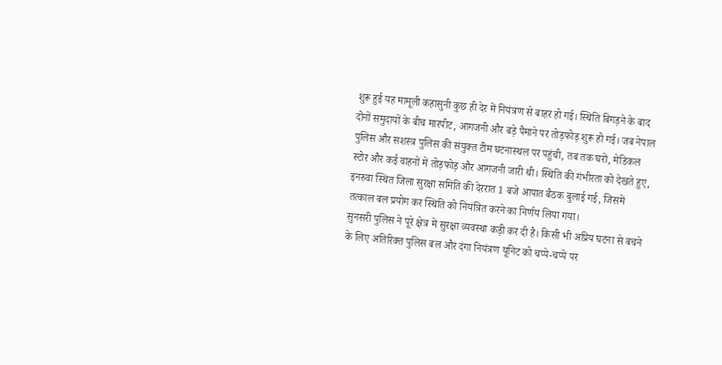शुरू हुई यह मामूली कहासुनी कुछ ही देर में नियंत्रण से बाहर हो गई। स्थिति बिगड़ने के बाद दोनों समुदायों के बीच मारपीट, आगजनी और बड़े पैमाने पर तोड़फोड़ शुरू हो गई। जब नेपाल पुलिस और सशस्त्र पुलिस की संयुक्त टीम घटनास्थल पर पहुंची, तब तक घरों, मेडिकल स्टोर और कई वाहनों में तोड़फोड़ और आगजनी जारी थी। स्थिति की गंभीरता को देखते हुए, इनरुवा स्थित जिला सुरक्षा समिति की देररात 1 बजे आपात बैठक बुलाई गई, जिसमें तत्काल बल प्रयोग कर स्थिति को नियंत्रित करने का निर्णय लिया गया।
सुनसरी पुलिस ने पूरे क्षेत्र में सुरक्षा व्यवस्था कड़ी कर दी है। किसी भी अप्रिय घटना से बचने के लिए अतिरिक्त पुलिस बल और दंगा नियंत्रण यूनिट को चप्पे-चप्पे पर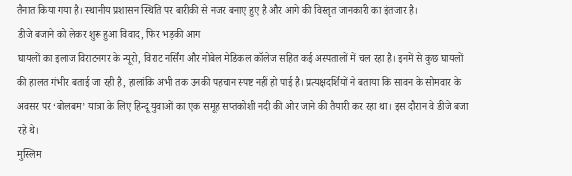तैनात किया गया है। स्थानीय प्रशासन स्थिति पर बारीकी से नजर बनाए हुए है और आगे की विस्तृत जानकारी का इंतजार है।
डीजे बजाने को लेकर शुरू हुआ विवाद, फिर भड़की आग
घायलों का इलाज विराटनगर के न्यूरो, विराट नर्सिंग और नोबेल मेडिकल कॉलेज सहित कई अस्पतालों में चल रहा है। इनमें से कुछ घायलों की हालत गंभीर बताई जा रही है, हालांकि अभी तक उनकी पहचान स्पष्ट नहीं हो पाई है। प्रत्यक्षदर्शियों ने बताया कि सावन के सोमवार के अवसर पर ‘बोलबम’ यात्रा के लिए हिन्दू युवाओं का एक समूह सप्तकोशी नदी की ओर जाने की तैयारी कर रहा था। इस दौरान वे डीजे बजा रहे थे।
मुस्लिम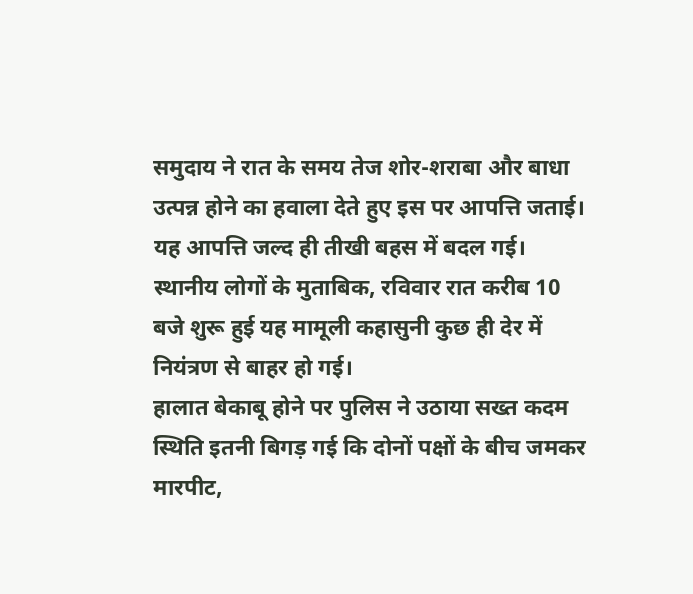समुदाय ने रात के समय तेज शोर-शराबा और बाधा उत्पन्न होने का हवाला देते हुए इस पर आपत्ति जताई। यह आपत्ति जल्द ही तीखी बहस में बदल गई। स्थानीय लोगों के मुताबिक, रविवार रात करीब 10 बजे शुरू हुई यह मामूली कहासुनी कुछ ही देर में नियंत्रण से बाहर हो गई।
हालात बेकाबू होने पर पुलिस ने उठाया सख्त कदम
स्थिति इतनी बिगड़ गई कि दोनों पक्षों के बीच जमकर मारपीट,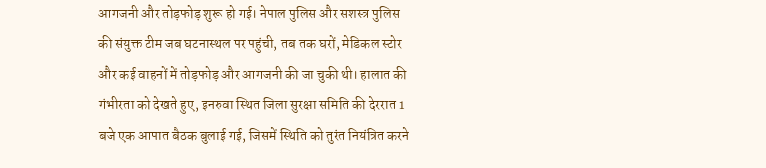आगजनी और तोड़फोड़ शुरू हो गई। नेपाल पुलिस और सशस्त्र पुलिस की संयुक्त टीम जब घटनास्थल पर पहुंची, तब तक घरों, मेडिकल स्टोर और कई वाहनों में तोड़फोड़ और आगजनी की जा चुकी थी। हालात की गंभीरता को देखते हुए, इनरुवा स्थित जिला सुरक्षा समिति की देररात 1 बजे एक आपात बैठक बुलाई गई, जिसमें स्थिति को तुरंत नियंत्रित करने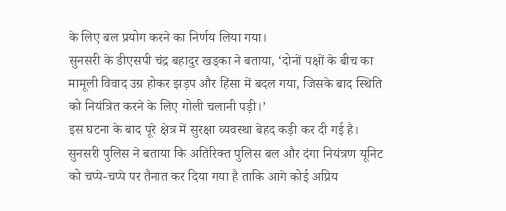के लिए बल प्रयोग करने का निर्णय लिया गया।
सुनसरी के डीएसपी चंद्र बहादुर खड्का ने बताया, ‘दोनों पक्षों के बीच का मामूली विवाद उग्र होकर झड़प और हिंसा में बदल गया, जिसके बाद स्थिति को नियंत्रित करने के लिए गोली चलानी पड़ी।’
इस घटना के बाद पूरे क्षेत्र में सुरक्षा व्यवस्था बेहद कड़ी कर दी गई है। सुनसरी पुलिस ने बताया कि अतिरिक्त पुलिस बल और दंगा नियंत्रण यूनिट को चप्पे-चप्पे पर तैनात कर दिया गया है ताकि आगे कोई अप्रिय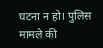घटना न हो। पुलिस मामले की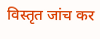विस्तृत जांच कर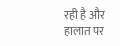रही है और हालात पर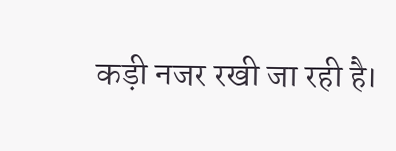कड़ी नजर रखी जा रही है।